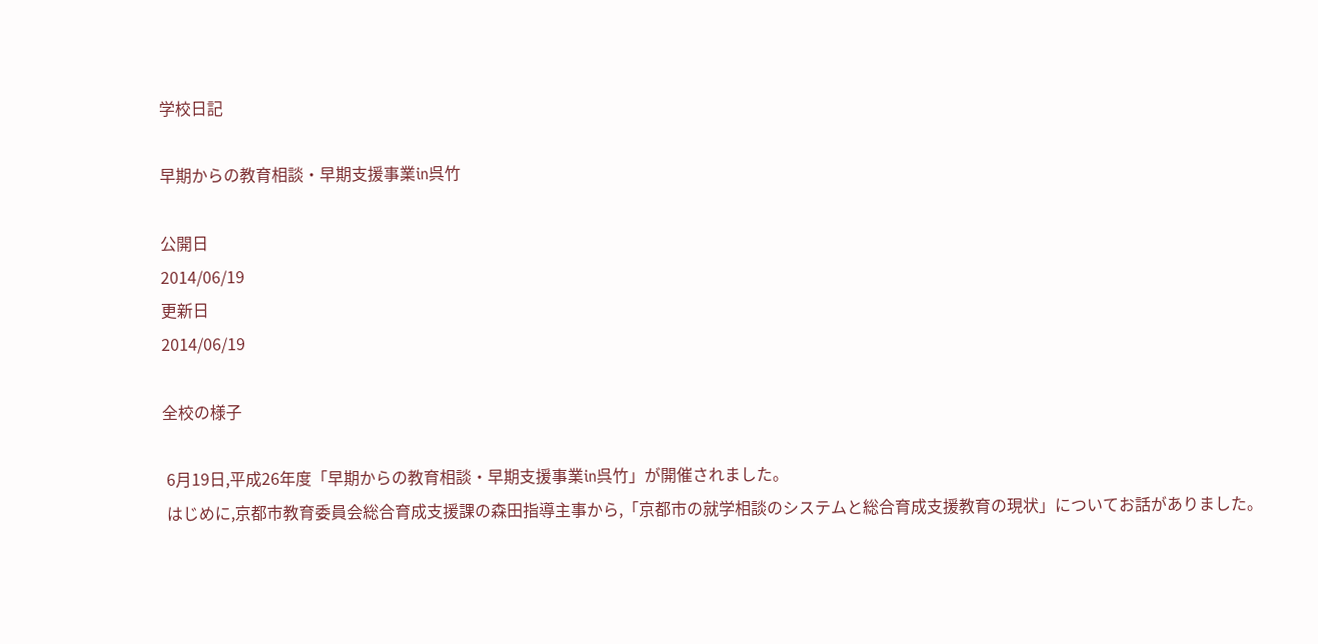学校日記

早期からの教育相談・早期支援事業in呉竹

公開日
2014/06/19
更新日
2014/06/19

全校の様子

 6月19日,平成26年度「早期からの教育相談・早期支援事業in呉竹」が開催されました。
 はじめに,京都市教育委員会総合育成支援課の森田指導主事から,「京都市の就学相談のシステムと総合育成支援教育の現状」についてお話がありました。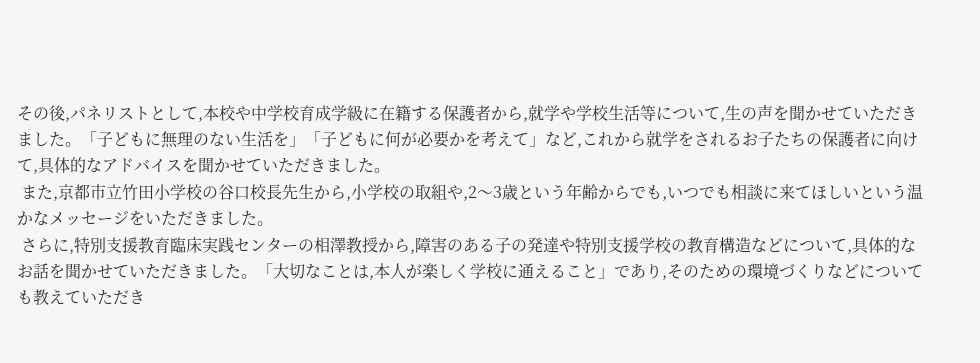その後,パネリストとして,本校や中学校育成学級に在籍する保護者から,就学や学校生活等について,生の声を聞かせていただきました。「子どもに無理のない生活を」「子どもに何が必要かを考えて」など,これから就学をされるお子たちの保護者に向けて,具体的なアドバイスを聞かせていただきました。
 また,京都市立竹田小学校の谷口校長先生から,小学校の取組や,2〜3歳という年齢からでも,いつでも相談に来てほしいという温かなメッセージをいただきました。
 さらに,特別支援教育臨床実践センターの相澤教授から,障害のある子の発達や特別支援学校の教育構造などについて,具体的なお話を聞かせていただきました。「大切なことは,本人が楽しく学校に通えること」であり,そのための環境づくりなどについても教えていただき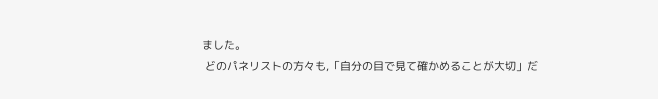ました。
 どのパネリストの方々も,「自分の目で見て確かめることが大切」だ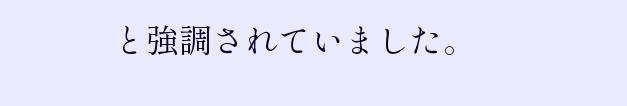と強調されていました。